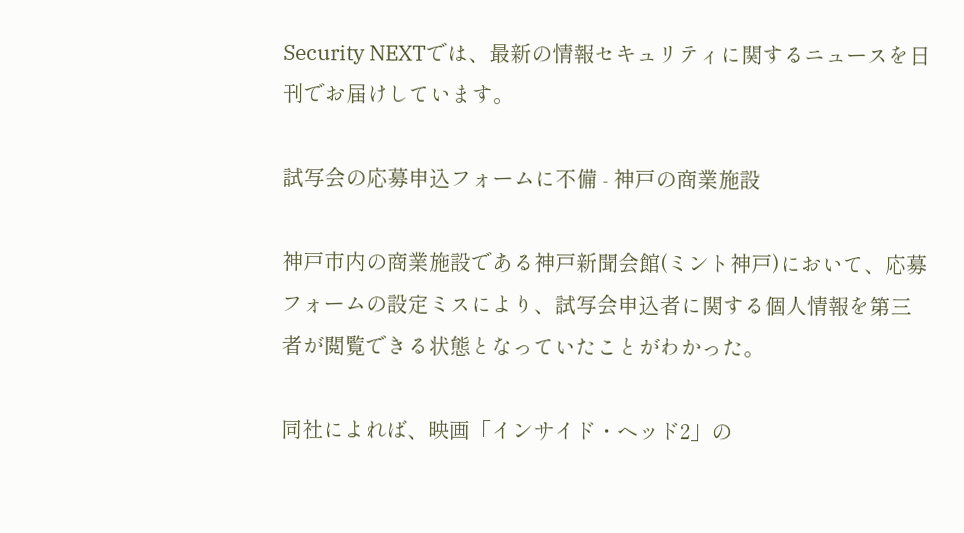Security NEXTでは、最新の情報セキュリティに関するニュースを日刊でお届けしています。

試写会の応募申込フォームに不備 - 神戸の商業施設

神戸市内の商業施設である神戸新聞会館(ミント神戸)において、応募フォームの設定ミスにより、試写会申込者に関する個人情報を第三者が閲覧できる状態となっていたことがわかった。

同社によれば、映画「インサイド・ヘッド2」の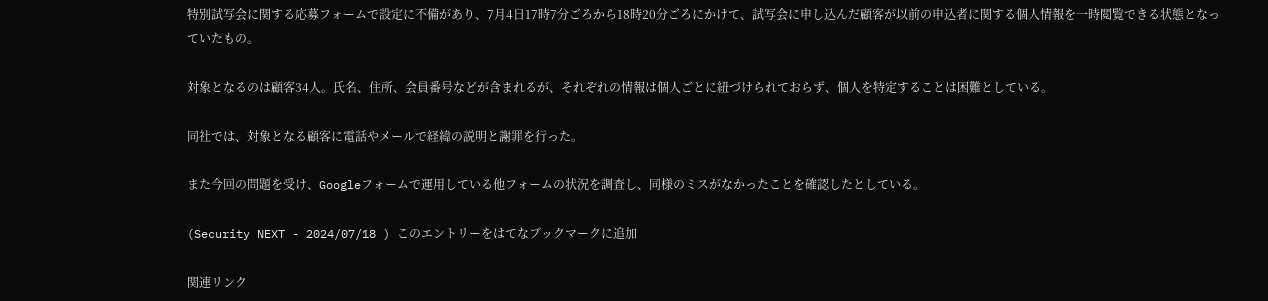特別試写会に関する応募フォームで設定に不備があり、7月4日17時7分ごろから18時20分ごろにかけて、試写会に申し込んだ顧客が以前の申込者に関する個人情報を一時閲覧できる状態となっていたもの。

対象となるのは顧客34人。氏名、住所、会員番号などが含まれるが、それぞれの情報は個人ごとに紐づけられておらず、個人を特定することは困難としている。

同社では、対象となる顧客に電話やメールで経緯の説明と謝罪を行った。

また今回の問題を受け、Googleフォームで運用している他フォームの状況を調査し、同様のミスがなかったことを確認したとしている。

(Security NEXT - 2024/07/18 ) このエントリーをはてなブックマークに追加

関連リンク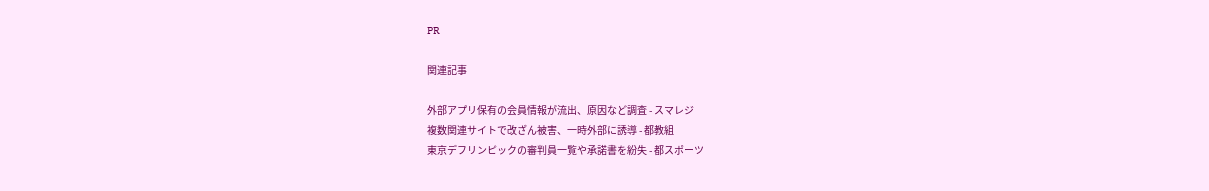PR

関連記事

外部アプリ保有の会員情報が流出、原因など調査 - スマレジ
複数関連サイトで改ざん被害、一時外部に誘導 - 都教組
東京デフリンピックの審判員一覧や承諾書を紛失 - 都スポーツ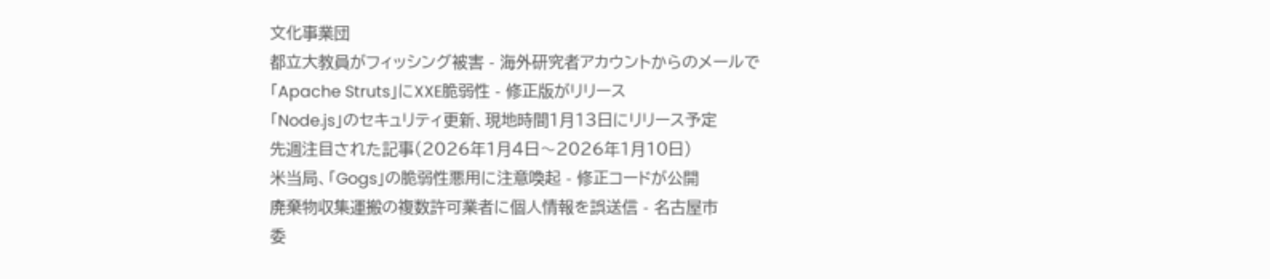文化事業団
都立大教員がフィッシング被害 - 海外研究者アカウントからのメールで
「Apache Struts」にXXE脆弱性 - 修正版がリリース
「Node.js」のセキュリティ更新、現地時間1月13日にリリース予定
先週注目された記事(2026年1月4日〜2026年1月10日)
米当局、「Gogs」の脆弱性悪用に注意喚起 - 修正コードが公開
廃棄物収集運搬の複数許可業者に個人情報を誤送信 - 名古屋市
委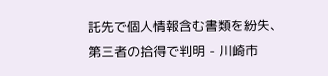託先で個人情報含む書類を紛失、第三者の拾得で判明 - 川崎市